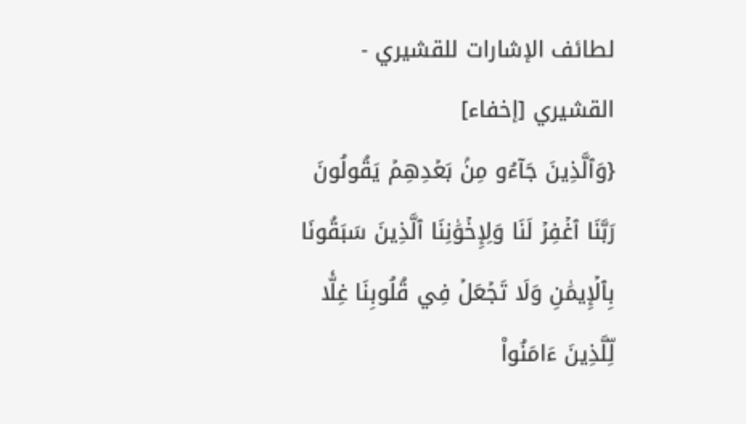لطائف الإشارات للقشيري - القشيري [إخفاء]
{وَٱلَّذِينَ جَآءُو مِنۢ بَعۡدِهِمۡ يَقُولُونَ رَبَّنَا ٱغۡفِرۡ لَنَا وَلِإِخۡوَٰنِنَا ٱلَّذِينَ سَبَقُونَا بِٱلۡإِيمَٰنِ وَلَا تَجۡعَلۡ فِي قُلُوبِنَا غِلّٗا لِّلَّذِينَ ءَامَنُواْ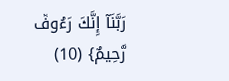رَبَّنَآ إِنَّكَ رَءُوفٞ رَّحِيمٌ} (10)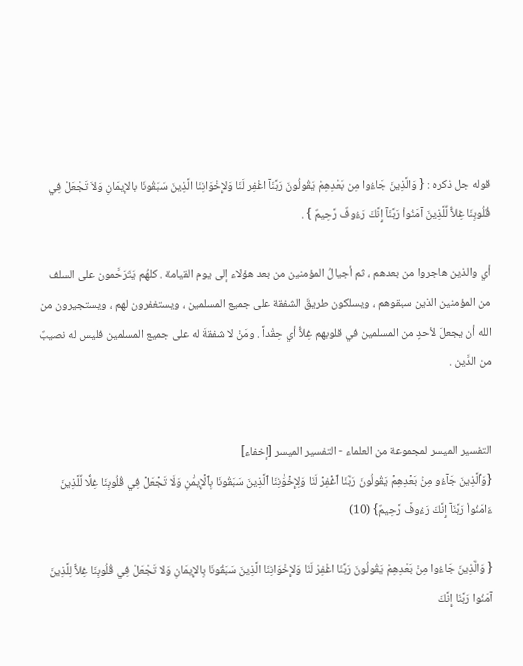قوله جل ذكره : { وَالَّذِينَ جَاءُوا مِن بَعْدِهِمْ يَقُولُونَ رَبَّنَآ اغْفِر لَنَا وَلإِخْوَانِنَا الَّذِينَ سَبَقُونَا بالإيمَانِ وَلاَ تَجْعَلْ فِي قُلُوبِنَا غِلاًّ لِّلَّذِينَ آمَنُواْ رَبَّنَآ إِنَّكَ رَءُوفٌ رَّحِيمٌ } .

أي والذين هاجروا من بعدهم ، ثم أجيالُ المؤمنين من بعد هؤلاء إلى يوم القيامة . كلهُم يَتَرَحَّمون على السلف من المؤمنين الذين سبقوهم ، ويسلكون طريقَ الشفقة على جميع المسلمين ، ويستغفرون لهم ، ويستجيرون من الله أن يجعلَ لأحدٍ من المسلمين في قلوبهم غِلاًّ أي حِقْداً . ومَنْ لا شفقةَ له على جميع المسلمين فليس له نصيبٌ من الدَّين .


التفسير الميسر لمجموعة من العلماء - التفسير الميسر [إخفاء]
{وَٱلَّذِينَ جَآءُو مِنۢ بَعۡدِهِمۡ يَقُولُونَ رَبَّنَا ٱغۡفِرۡ لَنَا وَلِإِخۡوَٰنِنَا ٱلَّذِينَ سَبَقُونَا بِٱلۡإِيمَٰنِ وَلَا تَجۡعَلۡ فِي قُلُوبِنَا غِلّٗا لِّلَّذِينَ ءَامَنُواْ رَبَّنَآ إِنَّكَ رَءُوفٞ رَّحِيمٌ} (10)

{ وَالَّذِينَ جَاءُوا مِنْ بَعْدِهِمْ يَقُولُونَ رَبَّنَا اغْفِرْ لَنَا وَلإِخْوَانِنَا الَّذِينَ سَبَقُونَا بِالإِيمَانِ وَلا تَجْعَلْ فِي قُلُوبِنَا غِلاًّ لِلَّذِينَ آمَنُوا رَبَّنَا إِنَّكَ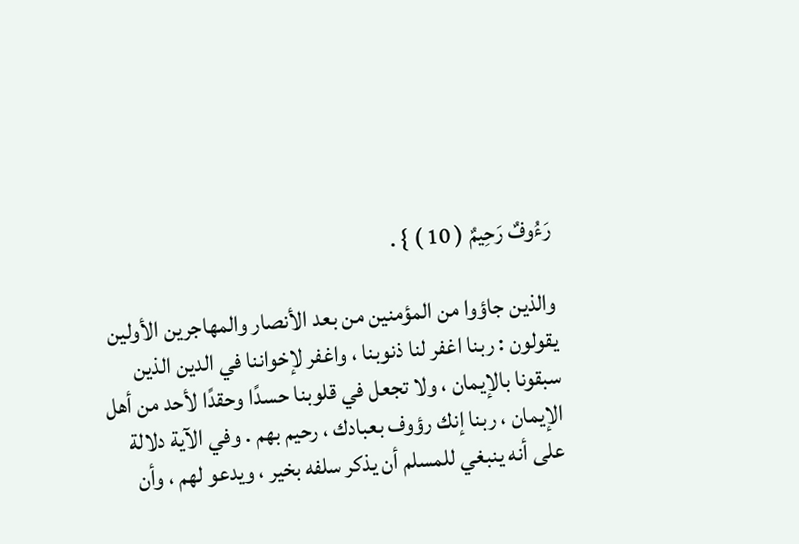رَءُوفٌ رَحِيمٌ ( 10 ) } .

والذين جاؤوا من المؤمنين من بعد الأنصار والمهاجرين الأولين يقولون : ربنا اغفر لنا ذنوبنا ، واغفر لإخواننا في الدين الذين سبقونا بالإيمان ، ولا تجعل في قلوبنا حسدًا وحقدًا لأحد من أهل الإيمان ، ربنا إنك رؤوف بعبادك ، رحيم بهم . وفي الآية دلالة على أنه ينبغي للمسلم أن يذكر سلفه بخير ، ويدعو لهم ، وأن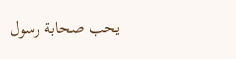يحب صحابة رسول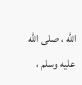الله ، صلى الله عليه وسلم ،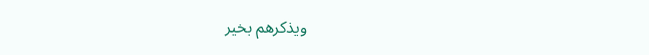ويذكرهم بخير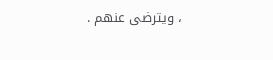، ويترضى عنهم .